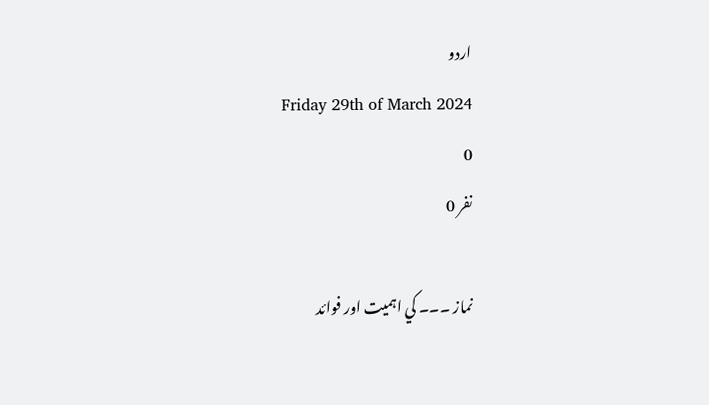اردو
Friday 29th of March 2024
0
نفر 0

نماز ۔۔۔ کي اہميت اور فوائد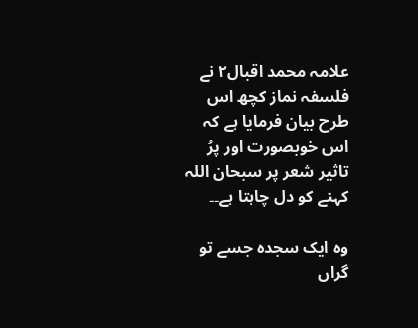علامہ محمد اقبال۲ نے فلسفہ نماز کچھ اس طرح بيان فرمايا ہے کہ اس خوبصورت اور پرُ تاثير شعر پر سبحان اللہ کہنے کو دل چاہتا ہے۔۔

وہ ايک سجدہ جسے تو گراں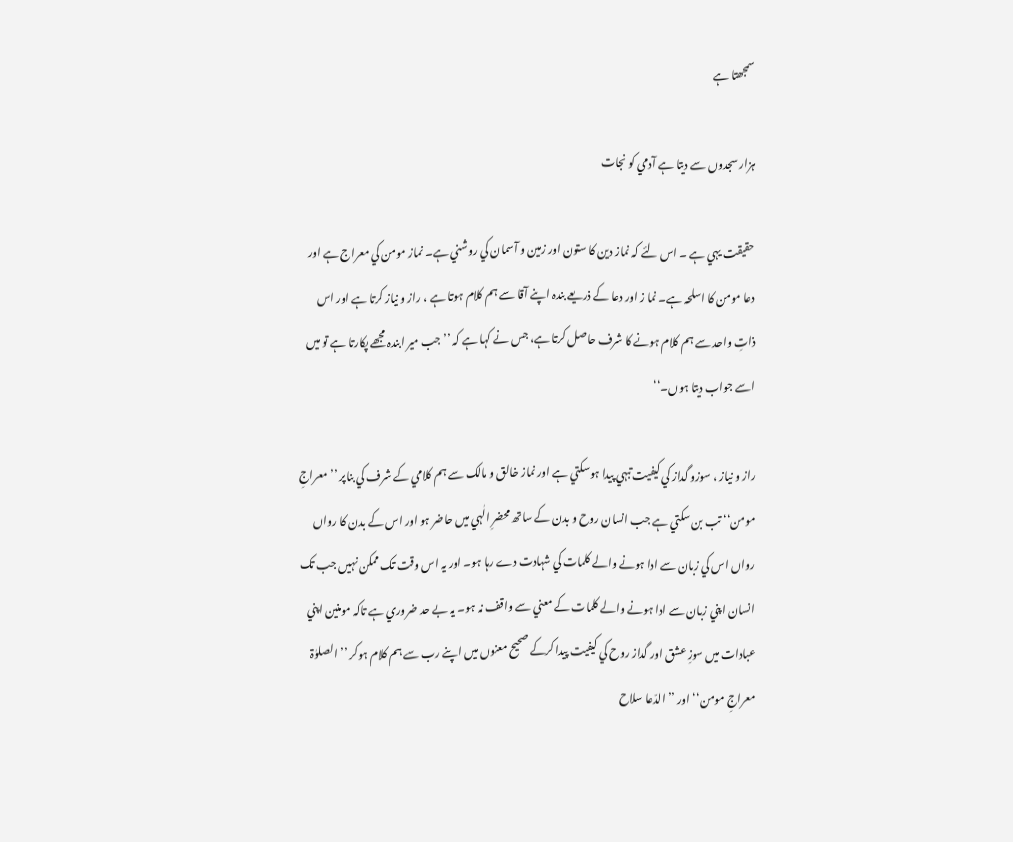سمجھتا ہے

ہزار سجدوں سے ديتا ہے آدمي کو نجات

حقيقت يہي ہے ۔ اس لئے کہ نماز دين کا ستون اور زمين و آسمان کي روشني ہے۔ نماز مومن کي معراج ہے اور دعا مومن کا اسلحہ ہے۔ نما ز اور دعا کے ذريعے بندہ اپنے آقا سے ہم کلام ہوتا ہے ، راز و نياز کرتا ہے اور اس ذاتِ واحد سے ہم کلام ہونے کا شرف حاصل کرتا ہے، جس نے کہا ہے کہ ’’جب مير ابندہ مجھے پکارتا ہے تو ميں اسے جواب ديتا ہوں۔‘‘

راز و نياز ، سوزو گداز کي کيفيت تبہي پيدا ہوسکتي ہے اور نماز خالق و مالک سے ہم کلامي کے شرف کي بناپر ’’معراجِ مومن‘‘ تب بن سکتي ہے جب انسان روح و بدن کے ساتھ محضرِ الٰہي ميں حاضر ہو اور اس کے بدن کا رواں رواں اس کي زبان سے ادا ہونے والے کلمات کي شہادت دے رہا ہو۔ اور يہ اس وقت تک ممکن نہيں جب تک انسان اپني زبان سے ادا ہونے والے کلمات کے معني سے واقف نہ ہو۔ يہ بے حد ضروري ہے تاکہ مومنين اپني عبادات ميں سوزِ عشق اور گداز روح کي کيفيت پيدا کرکے صحيح معنوں ميں اپنے رب سے ہم کلام ہوکر ’’الصلوٰۃ معراجِ مومن‘‘ اور ’’الدّعا سلاح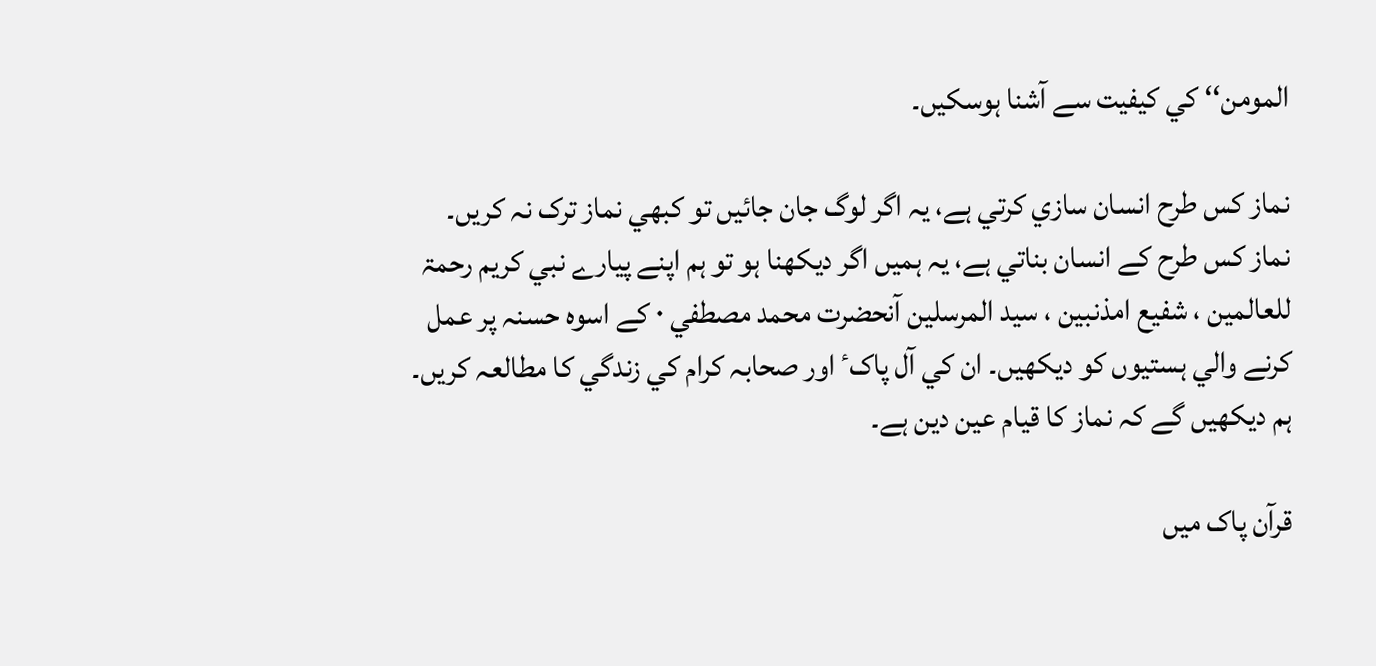المومن‘‘ کي کيفيت سے آشنا ہوسکيں۔

نماز کس طرح انسان سازي کرتي ہے، يہ اگر لوگ جان جائيں تو کبھي نماز ترک نہ کريں۔ نماز کس طرح کے انسان بناتي ہے، يہ ہميں اگر ديکھنا ہو تو ہم اپنے پيارے نبي کريم رحمۃ للعالمين ، شفيع امذنبين ، سيد المرسلين آنحضرت محمد مصطفي ۰ کے اسوہ حسنہ پر عمل کرنے والي ہستيوں کو ديکھيں۔ ان کي آل پاکٴ اور صحابہ کرام کي زندگي کا مطالعہ کريں۔ ہم ديکھيں گے کہ نماز کا قيام عين دين ہے۔

قرآن پاک ميں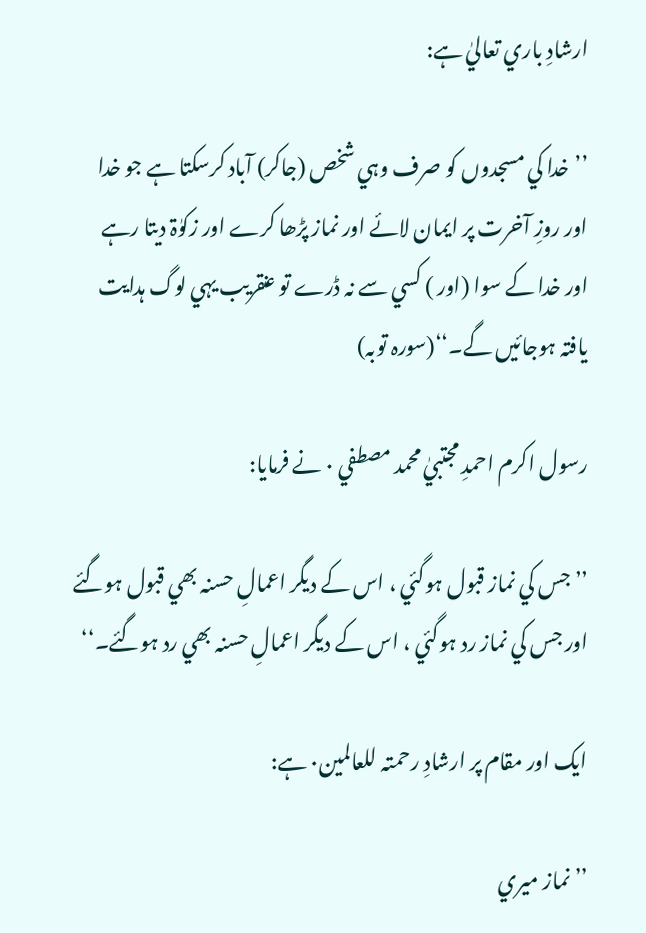ارشادِ باري تعاليٰ ہے:

’’خدا کي مسجدوں کو صرف وہي شخص (جاکر) آباد کرسکتا ہے جو خدا اور روزِ آخرت پر ايمان لائے اور نماز پڑھا کرے اور زکوٰۃ ديتا رہے اور خدا کے سوا (اور ) کسي سے نہ ڈرے تو عنقريب يہي لوگ ہدايت يافتہ ہوجائيں گے۔‘‘(سورہ توبہ)

رسول اکرم احمدِ مجتبيٰ محمد مصطفي ۰ نے فرمايا:

’’جس کي نماز قبول ہوگئي ، اس کے ديگر اعمالِ حسنہ بھي قبول ہوگئے اور جس کي نماز رد ہوگئي ، اس کے ديگر اعمالِ حسنہ بھي رد ہوگئے۔‘‘

ايک اور مقام پر ارشادِ رحمتہ للعالمين۰ ہے:

’’نماز ميري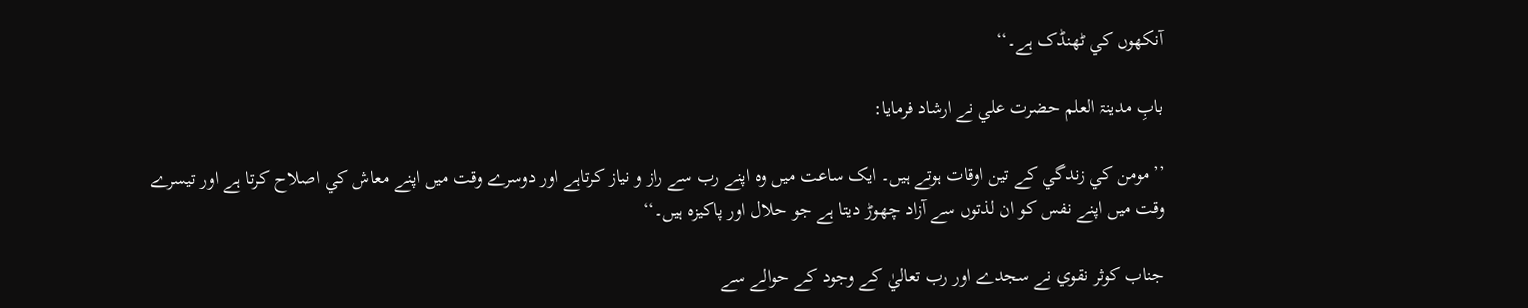آنکھوں کي ٹھنڈک ہے۔‘‘

بابِ مدينۃ العلم حضرت علي نے ارشاد فرمايا:

’’مومن کي زندگي کے تين اوقات ہوتے ہيں۔ ايک ساعت ميں وہ اپنے رب سے راز و نياز کرتاہے اور دوسرے وقت ميں اپنے معاش کي اصلاح کرتا ہے اور تيسرے وقت ميں اپنے نفس کو ان لذتوں سے آزاد چھوڑ ديتا ہے جو حلال اور پاکيزہ ہيں۔‘‘

جناب کوثر نقوي نے سجدے اور رب تعاليٰ کے وجود کے حوالے سے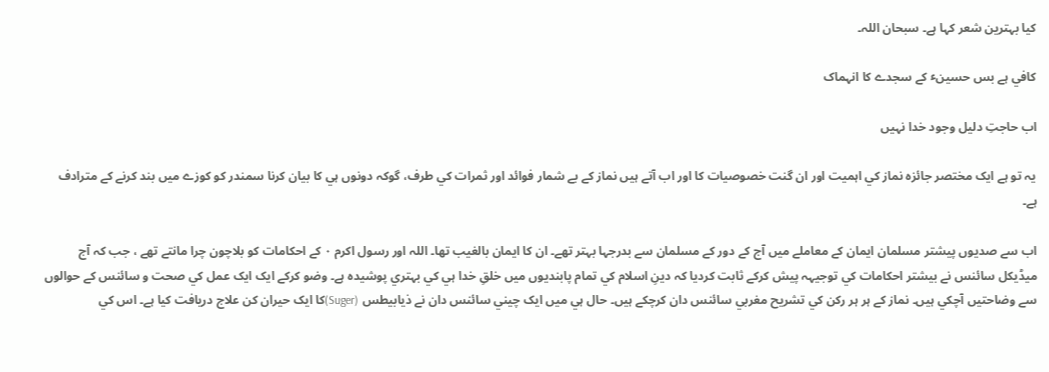کيا بہترين شعر کہا ہے۔ سبحان اللہ۔

کافي ہے بس حسينٴ کے سجدے کا انہماک

اب حاجتِ دليل وجود خدا نہيں

يہ تو ہے ايک مختصر جائزہ نماز کي اہميت اور ان گنت خصوصيات کا اور اب آتے ہيں نماز کے بے شمار فوائد اور ثمرات کي طرف، گوکہ دونوں ہي کا بيان کرنا سمندر کو کوزے ميں بند کرنے کے مترادف ہے۔

اب سے صديوں پيشتر مسلمان ايمان کے معاملے ميں آج کے دور کے مسلمان سے بدرجہا بہتر تھے۔ ان کا ايمان بالغيب تھا۔ اللہ اور رسول اکرم ۰ کے احکامات کو بلاچون چرا مانتے تھے ، جب کہ آج ميڈيکل سائنس نے بيشتر احکامات کي توجيہہ پيش کرکے ثابت کرديا کہ دينِ اسلام کي تمام پابنديوں ميں خلقِ خدا ہي کي بہتري پوشيدہ ہے۔ وضو کرکے ايک ايک عمل کي صحت و سائنس کے حوالوں سے وضاحتيں آچکي ہيں۔ نماز کے ہر ہر رکن کي تشريح مغربي سائنس دان کرچکے ہيں۔ حال ہي ميں ايک چيني سائنس دان نے ذيابيطس (Suger)کا ايک حيران کن علاج دريافت کيا ہے۔ اس کي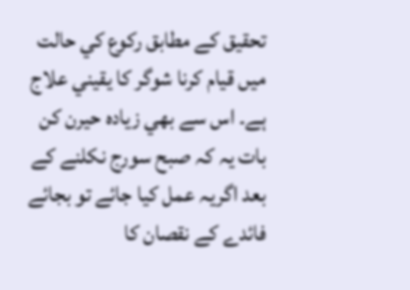تحقيق کے مطابق رکوع کي حالت ميں قيام کرنا شوگر کا يقيني علاج ہے۔ اس سے بھي زيادہ حيرن کن بات يہ کہ صبح سورج نکلنے کے بعد اگريہ عمل کيا جائے تو بجائے فائدے کے نقصان کا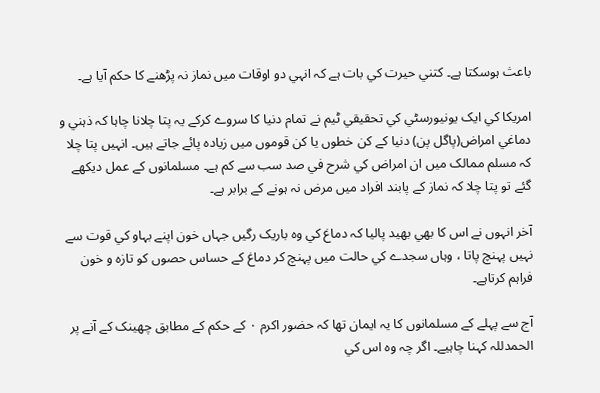باعث ہوسکتا ہے۔ کتني حيرت کي بات ہے کہ انہي دو اوقات ميں نماز نہ پڑھنے کا حکم آيا ہے۔

امريکا کي ايک يونيورسٹي کي تحقيقي ٹيم نے تمام دنيا کا سروے کرکے يہ پتا چلانا چاہا کہ ذہني و دماغي امراض(پاگل پن) دنيا کے کن خطوں يا کن قوموں ميں زيادہ پائے جاتے ہيں۔ انہيں پتا چلا کہ مسلم ممالک ميں ان امراض کي شرح في صد سب سے کم ہے۔ مسلمانوں کے عمل ديکھے گئے تو پتا چلا کہ نماز کے پابند افراد ميں مرض نہ ہونے کے برابر ہے۔

آخر انہوں نے اس کا بھي بھيد پاليا کہ دماغ کي وہ باريک رگيں جہاں خون اپنے بہاو کي قوت سے نہيں پہنچ پاتا ، وہاں سجدے کي حالت ميں پہنچ کر دماغ کے حساس حصوں کو تازہ و خون فراہم کرتاہے۔

آج سے پہلے کے مسلمانوں کا يہ ايمان تھا کہ حضور اکرم ۰ کے حکم کے مطابق چھينک کے آنے پر الحمدللہ کہنا چاہيے۔ اگر چہ وہ اس کي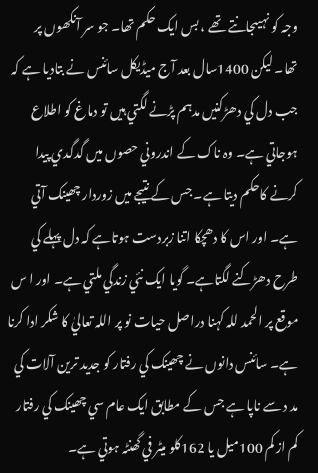وجہ کو نہيںجانتے تھے ، بس ايک حکم تھا۔ جو سر آنکھوں پر تھا۔ ليکن 1400سال بعد آج ميڈيکل سائنس نے بتاديا ہے کہ جب دل کي دھڑکنيں مدہم پڑنے لگتي ہيں تو دماغ کو اطلاع ہوجاتي ہے۔ وہ ناک کے اندروني حصوں ميں گدگدي پيدا کرنے کاحکم ديتا ہے۔ جس کے نتيجے ميں زوردار چھينک آتي ہے۔ اور اس کا دھچکا اتنا زبردست ہوتاہے کہ دل پہلے کي طرح دھڑکنے لگتاہے۔ گويا ايک نئي زندگي ملتي ہے۔ اور ا س موقع پر الحمد للہ کہنا دراصل حيات نو پر اللہ تعاليٰ کا شکر ادا کرنا ہے۔ سائنس دانوں نے چھينک کي رفتار کو جديد ترين آلات کي مد د سے ناپا ہے جس کے مطابق ايک عام سي چھينک کي رفتار کم از کم 100ميل يا 162کلو ميٹر في گھنٹہ ہوتي ہے۔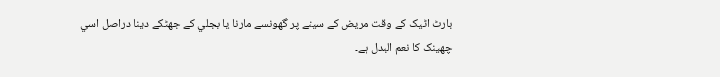بارٹ اٹيک کے وقت مريض کے سينے پر گھونسے مارنا يا بجلي کے جھٹکے دينا دراصل اسي چھينک کا نعم البدل ہے۔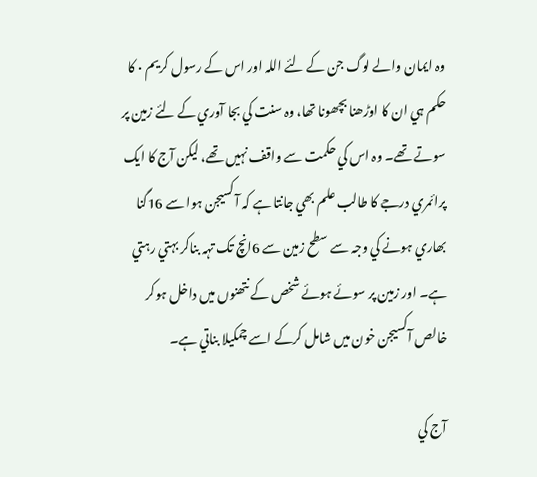وہ ايمان والے لوگ جن کے لئے اللہ اور اس کے رسول کريم ۰ کا حکم ہي ان کا اوڑھنا بچھونا تھا، وہ سنت کي بجا آوري کے لئے زمين پر سوتے تھے۔ وہ اس کي حکمت سے واقف نہيں تھے، ليکن آج کا ايک پرائمري درجے کا طالب علم بھي جانتا ہے کہ آکسيجن ہوا سے 16گنا بھاري ہونے کي وجہ سے سطح زمين سے 6انچ تک تہہ بناکر بہتي رہتي ہے۔ اور زمين پر سوئے ہوئے شخص کے نتھنوں ميں داخل ہوکر خالص آکسيجن خون ميں شامل کرکے اسے چمکيلا بناتي ہے۔

آج کي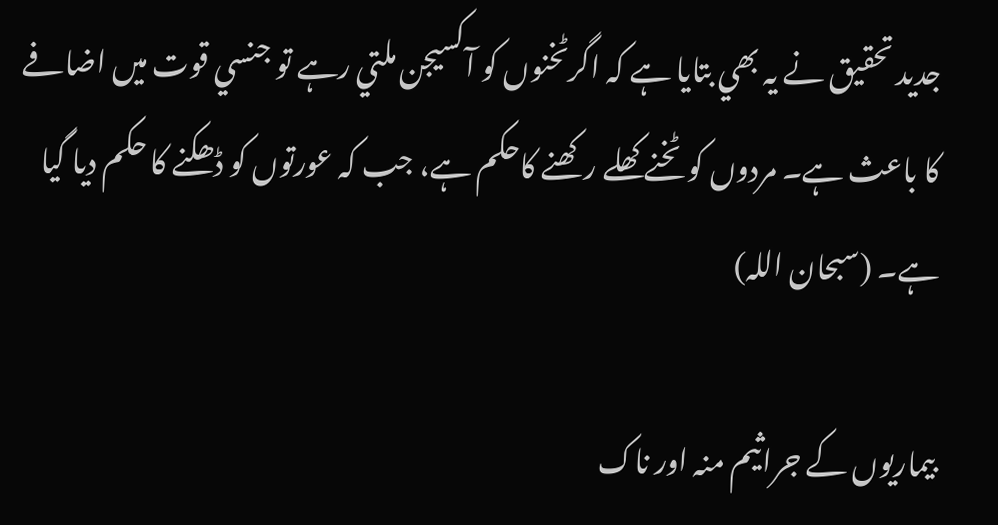جديد تحقيق نے يہ بھي بتايا ہے کہ اگرٹخنوں کو آکسيجن ملتي رہے تو جنسي قوت ميں اضافے کا باعث ہے۔ مردوں کو ٹخنے کھلے رکھنے کاحکم ہے، جب کہ عورتوں کو ڈھکنے کا حکم ديا گيا ہے۔ (سبحان اللہ)

بيماريوں کے جراثيم منہ اور ناک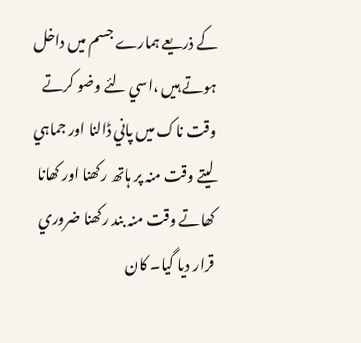کے ذريعے ہمارے جسم ميں داخل ہوتے ہيں ،اسي لئے وضو کرتے وقت ناک ميں پاني ڈالنا اور جماہي ليتے وقت منہ پر ہاتھ رکھنا اور کھانا کھاتے وقت منہ بند رکھنا ضروري قرار ديا گيا۔ کان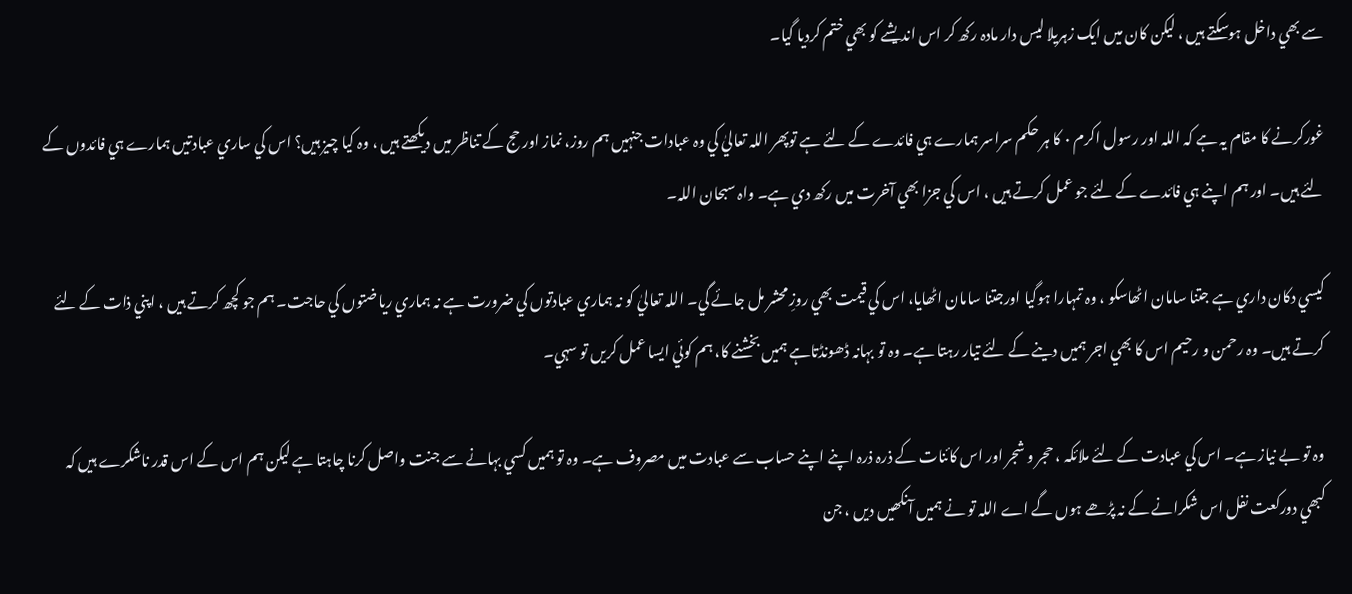سے بھي داخل ہوسکتے ہيں ، ليکن کان ميں ايک زہريلا ليس دار مادہ رکھ کر اس انديشے کو بھي ختم کرديا گيا۔

غورکرنے کا مقام يہ ہے کہ اللہ اور رسول اکرم ۰ کا ہر حکم سراسر ہمارے ہي فائدے کے لئے ہے توپھر اللہ تعاليٰ کي وہ عبادات جنہيں ہم روز، نماز اور حج کے تناظر ميں ديکھتے ہيں ، وہ کيا چيز ہيں؟ اس کي ساري عبادتيں ہمارے ہي فائدوں کے لئے ہيں۔ اور ہم اپنے ہي فائدے کے لئے جو عمل کرتے ہيں ، اس کي جزا بھي آخرت ميں رکھ دي ہے۔ واہ سبحان اللہ۔

کيسي دکان داري ہے جتنا سامان اٹھاسکو ، وہ تمہارا ہوگيا اورجتنا سامان اٹھايا، اس کي قيمت بھي روزِ محشر مل جائے گي۔ اللہ تعاليٰ کو نہ ہماري عبادتوں کي ضرورت ہے نہ ہماري رياضتوں کي حاجت۔ ہم جو کچھ کرتے ہيں ، اپني ذات کے لئے کرتے ہيں۔ وہ رحمن و رحيم اس کا بھي اجر ہميں دينے کے لئے تيار رہتا ہے۔ وہ تو بہانہ ڈھونڈتاہے ہميں بخشنے کا، ہم کوئي ايسا عمل کريں تو سہي۔

وہ تو بے نياز ہے۔ اس کي عبادت کے لئے ملائکہ ، حجر و شجر اور اس کائنات کے ذرہ ذرہ اپنے اپنے حساب سے عبادت ميں مصروف ہے۔ وہ تو ہميں کسي بہانے سے جنت واصل کرنا چاہتا ہے ليکن ہم اس کے اس قدر ناشکرے ہيں کہ کبھي دورکعت نفل اس شکرانے کے نہ پڑھے ہوں گے اے اللہ تو نے ہميں آنکھيں ديں ، جن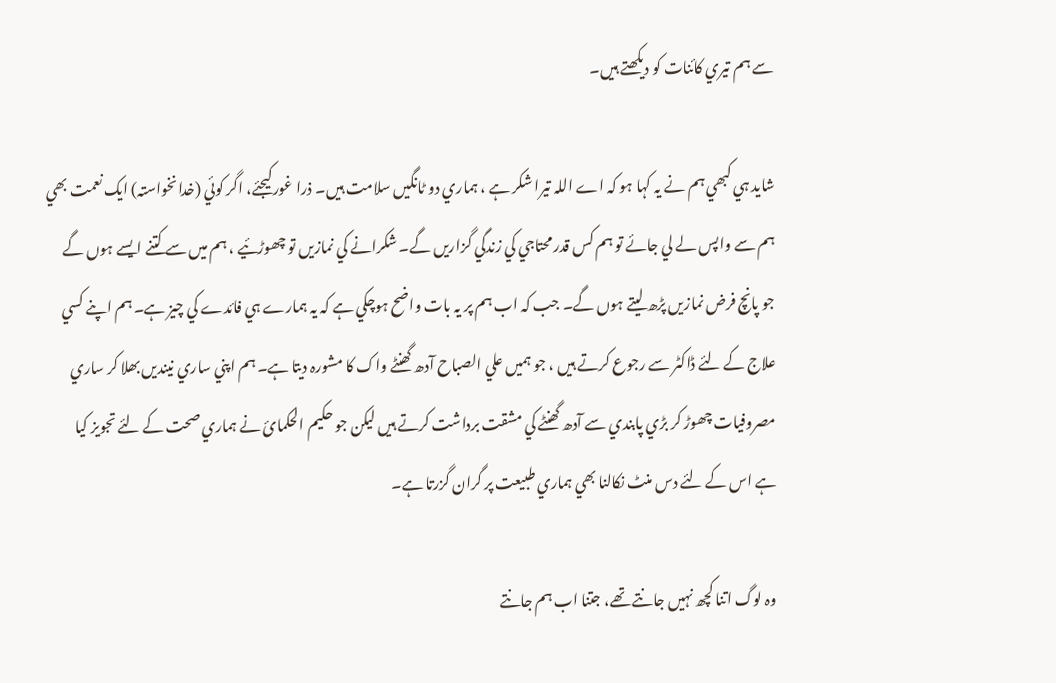سے ہم تيري کائنات کو ديکھتے ہيں۔

شايد ہي کبھي ہم نے يہ کہا ہو کہ اے اللہ تيرا شکر ہے ، ہماري دو ٹانگيں سلامت ہيں۔ ذرا غورکيجئے، اگر کوئي (خدانخواستہ) ايک نعمت بھي ہم سے واپس لے لي جائے تو ہم کس قدر محتاجي کي زندگي گزاريں گے۔ شکرانے کي نمازيں تو چھوڑئيے ، ہم ميں سے کتنے ايسے ہوں گے جو پانچ فرض نمازيں پڑھ ليتے ہوں گے۔ جب کہ اب ہم پر يہ بات واضح ہوچکي ہے کہ يہ ہمارے ہي فائدے کي چيز ہے۔ ہم اپنے کسي علاج کے لئے ڈاکٹر سے رجوع کرتے ہيں ، جو ہميں علي الصباح آدھ گھنٹے واک کا مشورہ ديتا ہے۔ ہم اپني ساري نينديں بھلا کر ساري مصروفيات چھوڑ کر بڑي پابندي سے آدھ گھنٹے کي مشقت برداشت کرتے ہيں ليکن جو حکيم الحکمائ نے ہماري صحت کے لئے تجويز کيا ہے اس کے لئے دس منٹ نکالنا بھي ہماري طبيعت پر گران گزرتا ہے۔

وہ لوگ اتنا کچھ نہيں جانتے تھے، جتنا اب ہم جانتے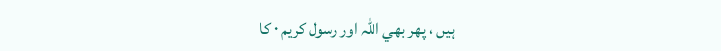ہيں ، پھر بھي اللہ اور رسول کريم ۰ کا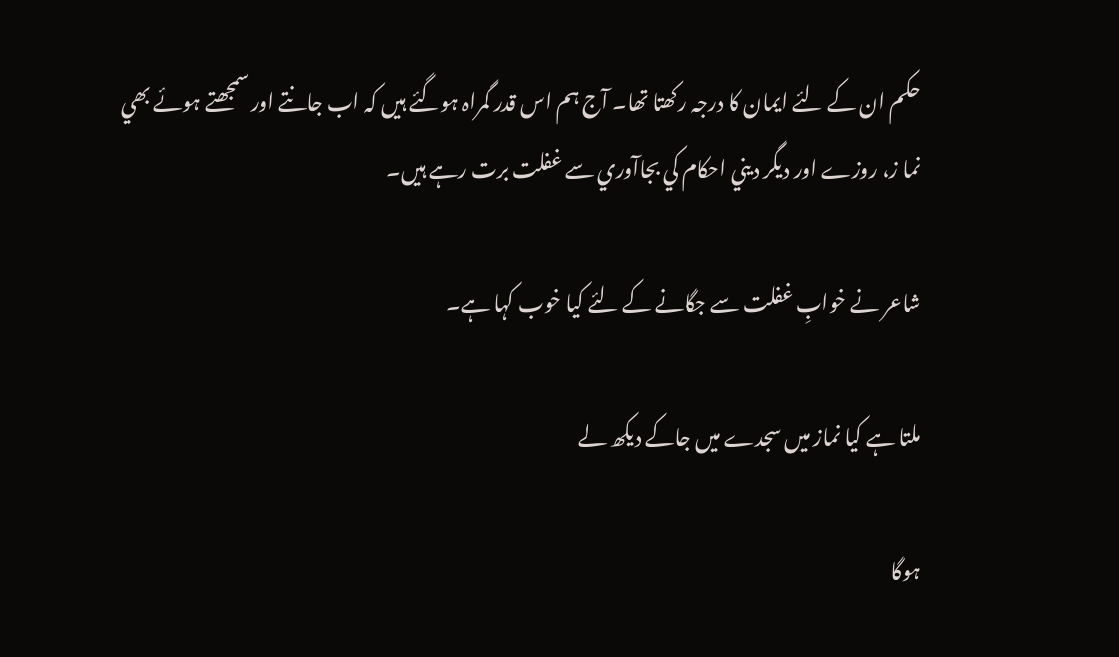حکم ان کے لئے ايمان کا درجہ رکھتا تھا۔ آج ہم اس قدر گمراہ ہوگئے ہيں کہ اب جانتے اور سمجھتے ہوئے بھي نما ز، روزے اور ديگر ديني احکام کي بجاآوري سے غفلت برت رہے ہيں۔

شاعر نے خوابِ غفلت سے جگانے کے لئے کيا خوب کہا ہے۔

ملتا ہے کيا نماز ميں سجدے ميں جاکے ديکھ لے

ہوگا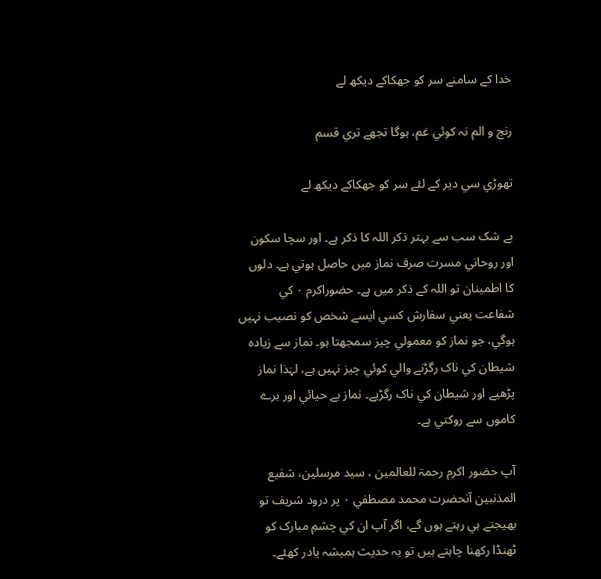خدا کے سامنے سر کو جھکاکے ديکھ لے

رنج و الم نہ کوئي غم، ہوگا تجھے تري قسم

تھوڑي سي دير کے لئے سر کو جھکاکے ديکھ لے

بے شک سب سے بہتر ذکر اللہ کا ذکر ہے۔ اور سچا سکون اور روحاني مسرت صرف نماز ميں حاصل ہوتي ہے۔ دلوں کا اطمينان تو اللہ کے ذکر ميں ہے۔ حضوراکرم ۰ کي شفاعت يعني سفارش کسي ايسے شخص کو نصيب نہيں ہوگي، جو نماز کو معمولي چيز سمجھتا ہو۔ نماز سے زيادہ شيطان کي ناک رگڑنے والي کوئي چيز نہيں ہے، لہٰذا نماز پڑھيے اور شيطان کي ناک رگڑيے۔ نماز بے حيائي اور برے کاموں سے روکتي ہے۔

آپ حضور اکرم رحمۃ للعالمين ، سيد مرسلين، شفيع المذنبين آنحضرت محمد مصطفي ۰ پر درود شريف تو بھيجتے ہي رہتے ہوں گے، اگر آپ ان کي چشمِ مبارک کو ٹھنڈا رکھنا چاہتے ہيں تو يہ حديث ہميشہ يادر کھئے۔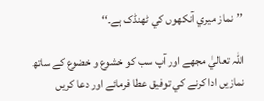’’نماز ميري آنکھوں کي ٹھنڈک ہے۔‘‘

اللہ تعاليٰ مجھے اور آپ سب کو خشوع و خضوع کے ساتھ نمازيں ادا کرنے کي توفيق عطا فرمائے اور دعا کريں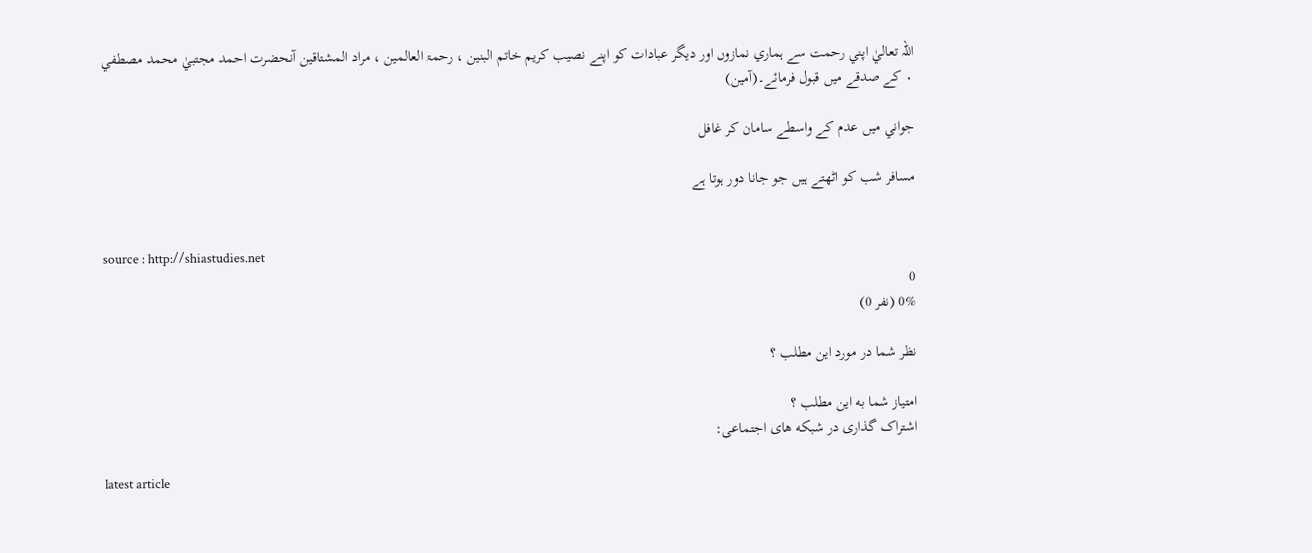اللہ تعاليٰ اپني رحمت سے ہماري نمازوں اور ديگر عبادات کو اپنے نصيب کريم خاتم البنين ، رحمۃ العالمين ، مراد المشتاقين آنحضرت احمد مجتبيٰ محمد مصطفي ۰ کے صدقے ميں قبول فرمائے۔(آمين)

جواني ميں عدم کے واسطے سامان کر غافل

مسافر شب کو اٹھتے ہيں جو جانا دور ہوتا ہے


source : http://shiastudies.net
0
0% (نفر 0)

نظر شما در مورد این مطلب ؟

امتیاز شما به این مطلب ؟
اشتراک گذاری در شبکه های اجتماعی:

latest article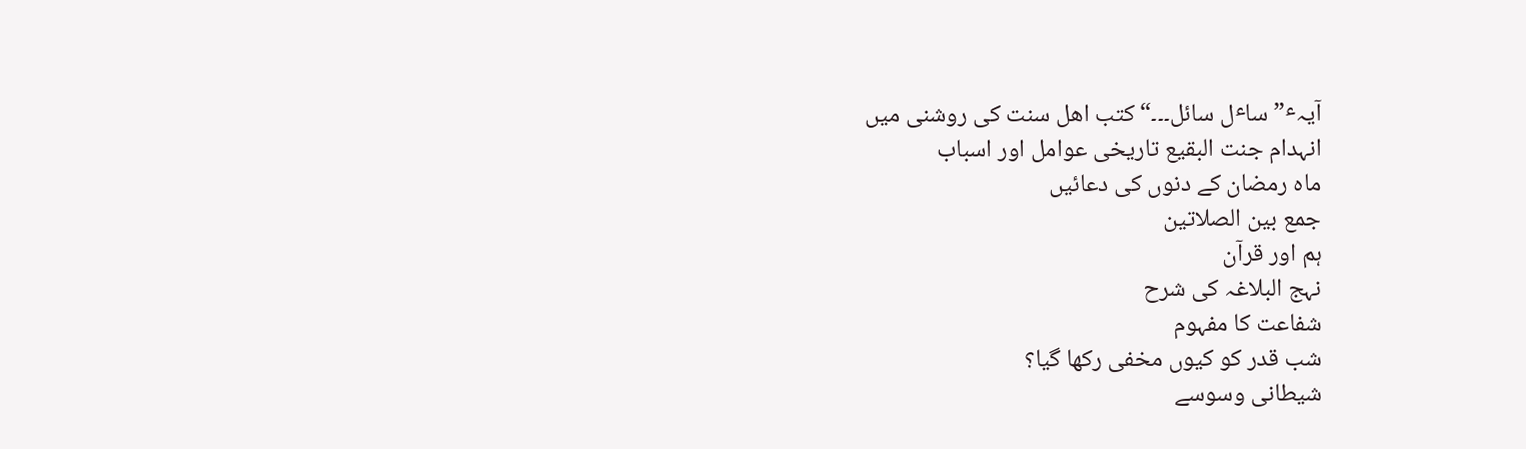آیہٴ” ساٴل سائل۔۔۔“ کتب اھل سنت کی روشنی میں
انہدام جنت البقیع تاریخی عوامل اور اسباب
ماہ رمضان کے دنوں کی دعائیں
جمع بین الصلاتین
ہم اور قرآن
نہج البلاغہ کی شرح
شفاعت کا مفہوم
شب قدر کو کیوں مخفی رکھا گیا؟
شیطانی وسوسے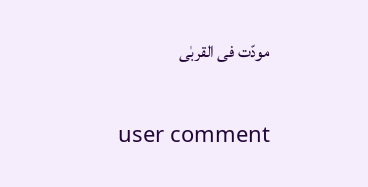مودّت فی القربٰی


user comment